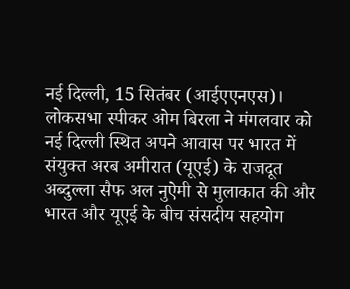नई दिल्ली, 15 सितंबर (आईएएनएस)। लोकसभा स्पीकर ओम बिरला ने मंगलवार को नई दिल्ली स्थित अपने आवास पर भारत में संयुक्त अरब अमीरात (यूएई) के राजदूत अब्दुल्ला सैफ अल नुऐमी से मुलाकात की और भारत और यूएई के बीच संसदीय सहयोग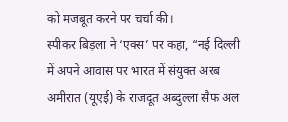को मजबूत करने पर चर्चा की।
स्पीकर बिड़ला ने ‘एक्स’ पर कहा, “नई दिल्ली में अपने आवास पर भारत में संयुक्त अरब अमीरात (यूएई) के राजदूत अब्दुल्ला सैफ अल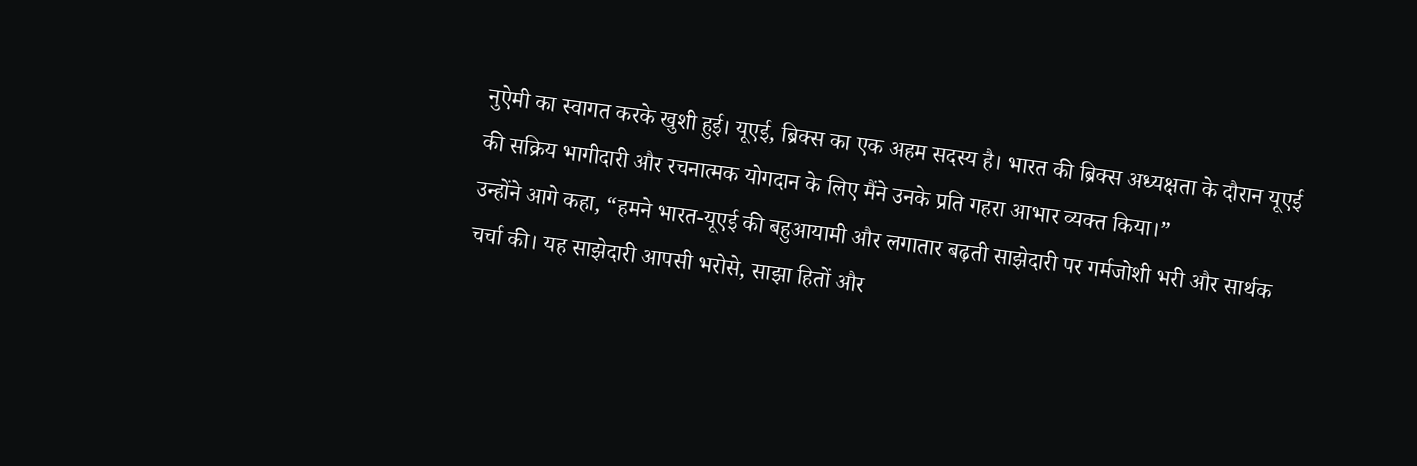नुऐमी का स्वागत करके खुशी हुई। यूएई, ब्रिक्स का एक अहम सदस्य है। भारत की ब्रिक्स अध्यक्षता के दौरान यूएई की सक्रिय भागीदारी और रचनात्मक योगदान के लिए मैंने उनके प्रति गहरा आभार व्यक्त किया।”
उन्होंने आगे कहा, “हमने भारत-यूएई की बहुआयामी और लगातार बढ़ती साझेदारी पर गर्मजोशी भरी और सार्थक चर्चा की। यह साझेदारी आपसी भरोसे, साझा हितों और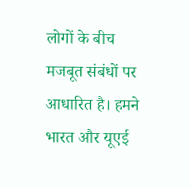लोगों के बीच मजबूत संबंधों पर आधारित है। हमने भारत और यूएई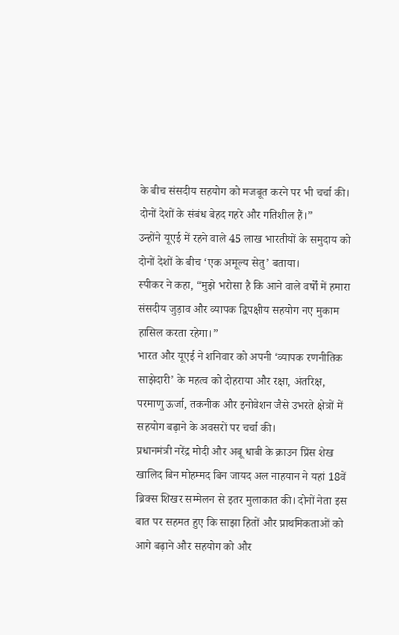के बीच संसदीय सहयोग को मजबूत करने पर भी चर्चा की। दोनों देशों के संबंध बेहद गहरे और गतिशील हैं।”
उन्होंने यूएई में रहने वाले 45 लाख भारतीयों के समुदाय को दोनों देशों के बीच ‘एक अमूल्य सेतु’ बताया।
स्पीकर ने कहा, “मुझे भरोसा है कि आने वाले वर्षों में हमारा संसदीय जुड़ाव और व्यापक द्विपक्षीय सहयोग नए मुकाम हासिल करता रहेगा।”
भारत और यूएई ने शनिवार को अपनी ‘व्यापक रणनीतिक साझेदारी’ के महत्व को दोहराया और रक्षा, अंतरिक्ष, परमाणु ऊर्जा, तकनीक और इनोवेशन जैसे उभरते क्षेत्रों में सहयोग बढ़ाने के अवसरों पर चर्चा की।
प्रधानमंत्री नरेंद्र मोदी और अबू धाबी के क्राउन प्रिंस शेख खालिद बिन मोहम्मद बिन जायद अल नाहयान ने यहां 18वें ब्रिक्स शिखर सम्मेलन से इतर मुलाकात की। दोनों नेता इस बात पर सहमत हुए कि साझा हितों और प्राथमिकताओं को आगे बढ़ाने और सहयोग को और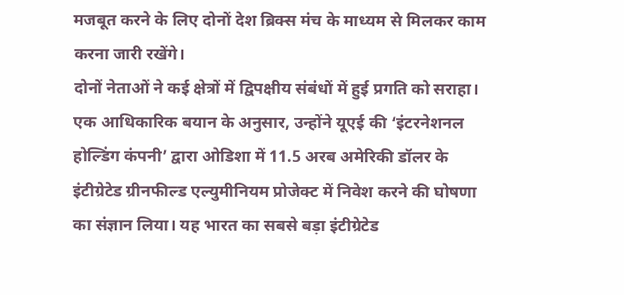मजबूत करने के लिए दोनों देश ब्रिक्स मंच के माध्यम से मिलकर काम करना जारी रखेंगे।
दोनों नेताओं ने कई क्षेत्रों में द्विपक्षीय संबंधों में हुई प्रगति को सराहा।
एक आधिकारिक बयान के अनुसार, उन्होंने यूएई की ‘इंटरनेशनल होल्डिंग कंपनी’ द्वारा ओडिशा में 11.5 अरब अमेरिकी डॉलर के इंटीग्रेटेड ग्रीनफील्ड एल्युमीनियम प्रोजेक्ट में निवेश करने की घोषणा का संज्ञान लिया। यह भारत का सबसे बड़ा इंटीग्रेटेड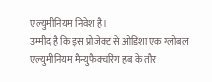एल्युमीनियम निवेश है।
उम्मीद है कि इस प्रोजेक्ट से ओडिशा एक ग्लोबल एल्युमीनियम मैन्युफैक्चरिंग हब के तौर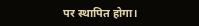पर स्थापित होगा।